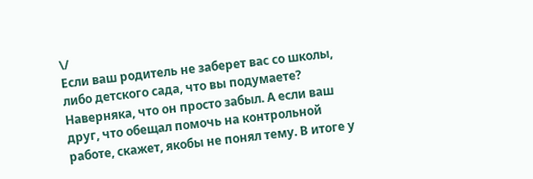\/
Если ваш родитель не заберет вас со школы, либо детского сада, что вы подумаете? Наверняка, что он просто забыл. А если ваш друг, что обещал помочь на контрольной работе, скажет, якобы не понял тему. В итоге у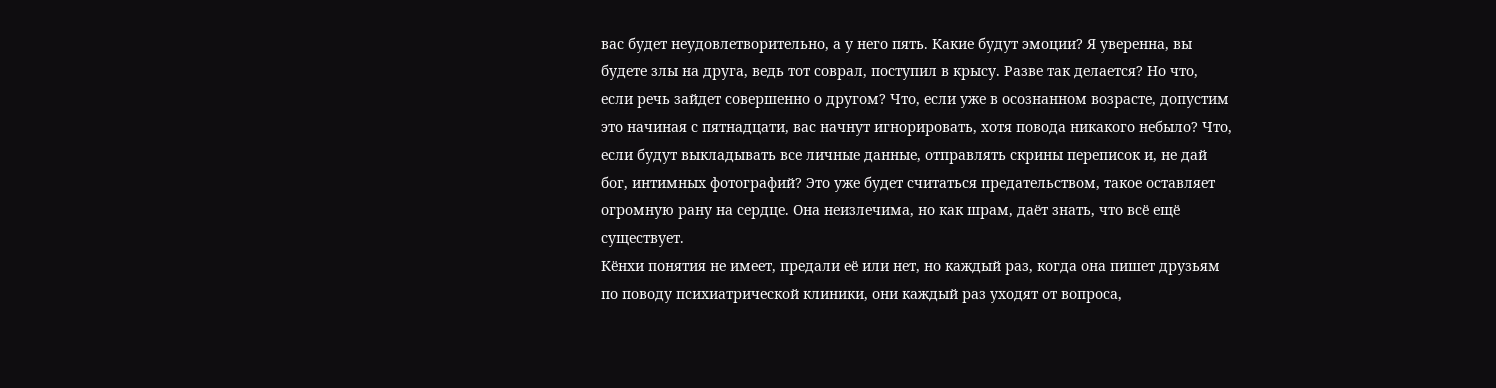вас будет неудовлетворительно, а у него пять. Какие будут эмоции? Я уверенна, вы будете злы на друга, ведь тот соврал, поступил в крысу. Разве так делается? Но что, если речь зайдет совершенно о другом? Что, если уже в осознанном возрасте, допустим это начиная с пятнадцати, вас начнут игнорировать, хотя повода никакого небыло? Что, если будут выкладывать все личные данные, отправлять скрины переписок и, не дай бог, интимных фотографий? Это уже будет считаться предательством, такое оставляет огромную рану на сердце. Она неизлечима, но как шрам, даёт знать, что всё ещё существует.
Кёнхи понятия не имеет, предали её или нет, но каждый раз, когда она пишет друзьям по поводу психиатрической клиники, они каждый раз уходят от вопроса,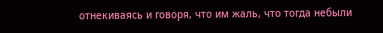отнекиваясь и говоря, что им жаль, что тогда небыли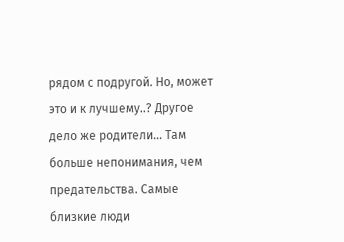рядом с подругой. Но, может это и к лучшему..? Другое дело же родители... Там больше непонимания, чем предательства. Самые близкие люди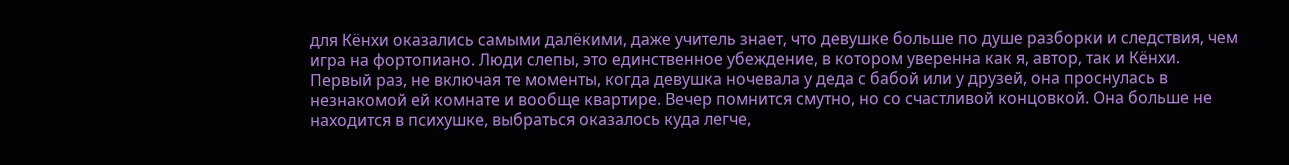для Кёнхи оказались самыми далёкими, даже учитель знает, что девушке больше по душе разборки и следствия, чем игра на фортопиано. Люди слепы, это единственное убеждение, в котором уверенна как я, автор, так и Кёнхи.
Первый раз, не включая те моменты, когда девушка ночевала у деда с бабой или у друзей, она проснулась в незнакомой ей комнате и вообще квартире. Вечер помнится смутно, но со счастливой концовкой. Она больше не находится в психушке, выбраться оказалось куда легче,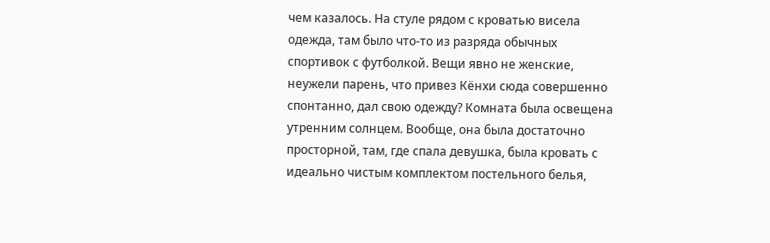чем казалось. На стуле рядом с кроватью висела одежда, там было что-то из разряда обычных спортивок с футболкой. Вещи явно не женские, неужели парень, что привез Кёнхи сюда совершенно спонтанно, дал свою одежду? Комната была освещена утренним солнцем. Вообще, она была достаточно просторной, там, где спала девушка, была кровать с идеально чистым комплектом постельного белья,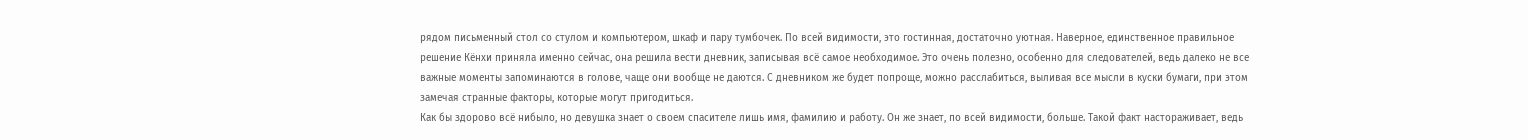рядом письменный стол со стулом и компьютером, шкаф и пару тумбочек. По всей видимости, это гостинная, достаточно уютная. Наверное, единственное правильное решение Кёнхи приняла именно сейчас, она решила вести дневник, записывая всё самое необходимое. Это очень полезно, особенно для следователей, ведь далеко не все важные моменты запоминаются в голове, чаще они вообще не даются. С дневником же будет попроще, можно расслабиться, выливая все мысли в куски бумаги, при этом замечая странные факторы, которые могут пригодиться.
Как бы здорово всё нибыло, но девушка знает о своем спасителе лишь имя, фамилию и работу. Он же знает, по всей видимости, больше. Такой факт настораживает, ведь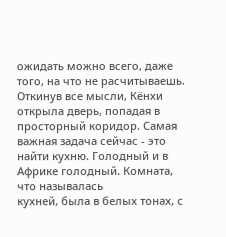ожидать можно всего, даже того, на что не расчитываешь. Откинув все мысли, Кёнхи открыла дверь, попадая в просторный коридор. Самая важная задача сейчас - это найти кухню. Голодный и в Африке голодный. Комната, что называлась
кухней, была в белых тонах, с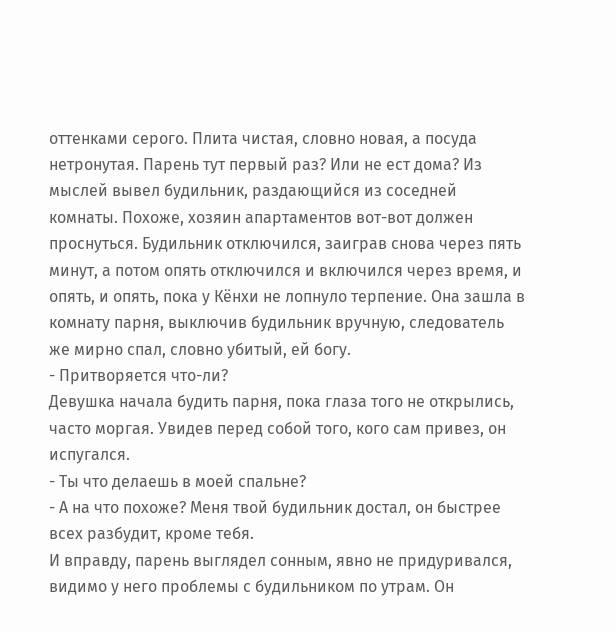оттенками серого. Плита чистая, словно новая, а посуда нетронутая. Парень тут первый раз? Или не ест дома? Из мыслей вывел будильник, раздающийся из соседней комнаты. Похоже, хозяин апартаментов вот-вот должен проснуться. Будильник отключился, заиграв снова через пять минут, а потом опять отключился и включился через время, и опять, и опять, пока у Кёнхи не лопнуло терпение. Она зашла в комнату парня, выключив будильник вручную, следователь же мирно спал, словно убитый, ей богу.
- Притворяется что-ли?
Девушка начала будить парня, пока глаза того не открылись, часто моргая. Увидев перед собой того, кого сам привез, он испугался.
- Ты что делаешь в моей спальне?
- А на что похоже? Меня твой будильник достал, он быстрее всех разбудит, кроме тебя.
И вправду, парень выглядел сонным, явно не придуривался, видимо у него проблемы с будильником по утрам. Он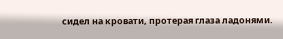сидел на кровати, протерая глаза ладонями.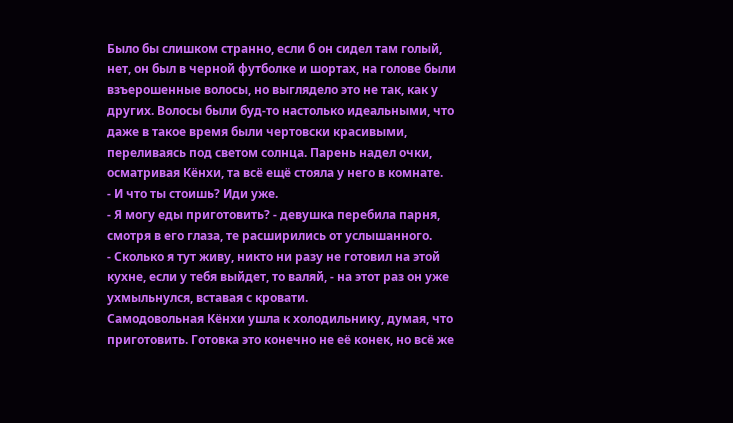Было бы слишком странно, если б он сидел там голый, нет, он был в черной футболке и шортах, на голове были взъерошенные волосы, но выглядело это не так, как у других. Волосы были буд-то настолько идеальными, что даже в такое время были чертовски красивыми, переливаясь под светом солнца. Парень надел очки, осматривая Кёнхи, та всё ещё стояла у него в комнате.
- И что ты стоишь? Иди уже.
- Я могу еды приготовить? - девушка перебила парня, смотря в его глаза, те расширились от услышанного.
- Сколько я тут живу, никто ни разу не готовил на этой кухне, если у тебя выйдет, то валяй, - на этот раз он уже ухмыльнулся, вставая с кровати.
Самодовольная Кёнхи ушла к холодильнику, думая, что приготовить. Готовка это конечно не её конек, но всё же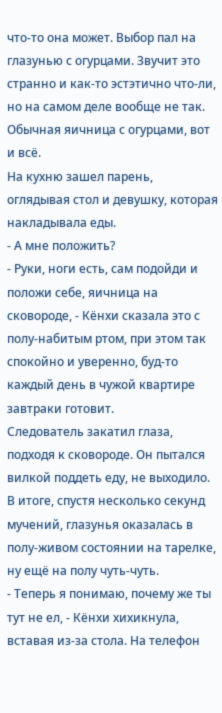что-то она может. Выбор пал на глазунью с огурцами. Звучит это странно и как-то эстэтично что-ли, но на самом деле вообще не так. Обычная яичница с огурцами, вот и всё.
На кухню зашел парень, оглядывая стол и девушку, которая накладывала еды.
- А мне положить?
- Руки, ноги есть, сам подойди и положи себе, яичница на сковороде, - Кёнхи сказала это с полу-набитым ртом, при этом так спокойно и уверенно, буд-то каждый день в чужой квартире завтраки готовит.
Следователь закатил глаза, подходя к сковороде. Он пытался вилкой поддеть еду, не выходило. В итоге, спустя несколько секунд мучений, глазунья оказалась в полу-живом состоянии на тарелке, ну ещё на полу чуть-чуть.
- Теперь я понимаю, почему же ты тут не ел, - Кёнхи хихикнула, вставая из-за стола. На телефон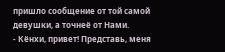пришло сообщение от той самой девушки, а точнеё от Нами.
- Кёнхи, привет! Представь, меня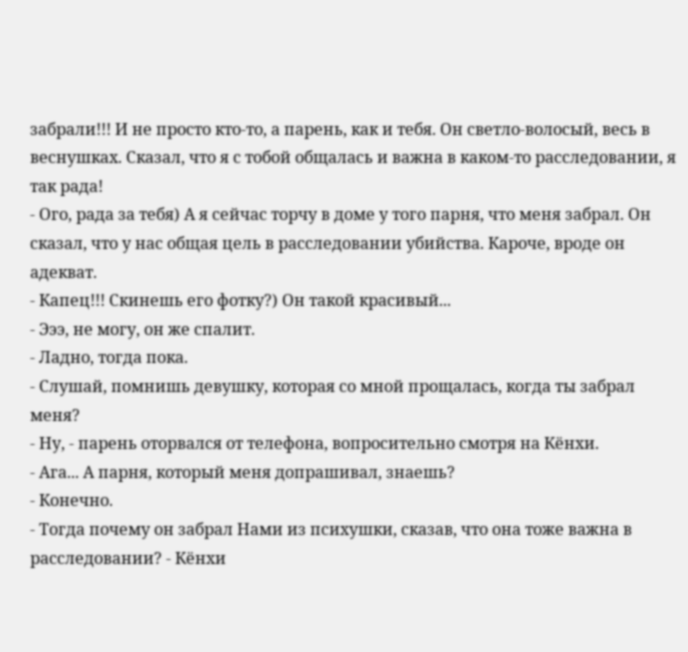забрали!!! И не просто кто-то, а парень, как и тебя. Он светло-волосый, весь в веснушках. Сказал, что я с тобой общалась и важна в каком-то расследовании, я так рада!
- Ого, рада за тебя) А я сейчас торчу в доме у того парня, что меня забрал. Он сказал, что у нас общая цель в расследовании убийства. Кароче, вроде он адекват.
- Капец!!! Скинешь его фотку?) Он такой красивый...
- Эээ, не могу, он же спалит.
- Ладно, тогда пока.
- Слушай, помнишь девушку, которая со мной прощалась, когда ты забрал меня?
- Ну, - парень оторвался от телефона, вопросительно смотря на Кёнхи.
- Ага... А парня, который меня допрашивал, знаешь?
- Конечно.
- Тогда почему он забрал Нами из психушки, сказав, что она тоже важна в расследовании? - Кёнхи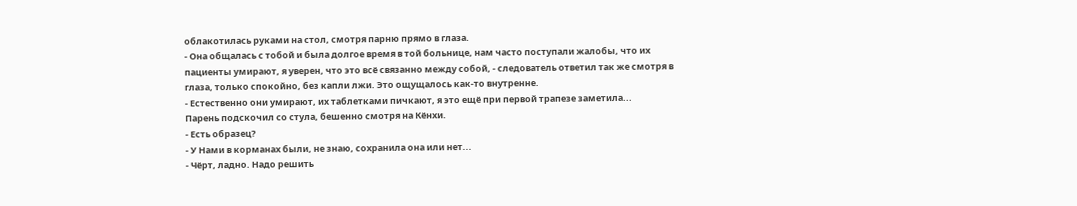облакотилась руками на стол, смотря парню прямо в глаза.
- Она общалась с тобой и была долгое время в той больнице, нам часто поступали жалобы, что их пациенты умирают, я уверен, что это всё связанно между собой, - следователь ответил так же смотря в глаза, только спокойно, без капли лжи. Это ощущалось как-то внутренне.
- Естественно они умирают, их таблетками пичкают, я это ещё при первой трапезе заметила...
Парень подскочил со стула, бешенно смотря на Кёнхи.
- Есть образец?
- У Нами в корманах были, не знаю, сохранила она или нет...
- Чёрт, ладно. Надо решить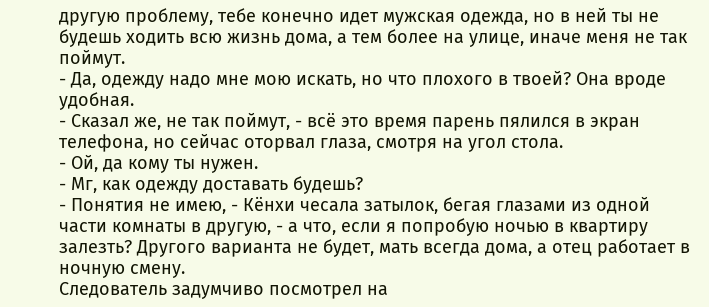другую проблему, тебе конечно идет мужская одежда, но в ней ты не будешь ходить всю жизнь дома, а тем более на улице, иначе меня не так поймут.
- Да, одежду надо мне мою искать, но что плохого в твоей? Она вроде удобная.
- Сказал же, не так поймут, - всё это время парень пялился в экран телефона, но сейчас оторвал глаза, смотря на угол стола.
- Ой, да кому ты нужен.
- Мг, как одежду доставать будешь?
- Понятия не имею, - Кёнхи чесала затылок, бегая глазами из одной части комнаты в другую, - а что, если я попробую ночью в квартиру залезть? Другого варианта не будет, мать всегда дома, а отец работает в ночную смену.
Следователь задумчиво посмотрел на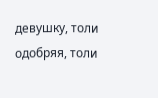девушку, толи одобряя, толи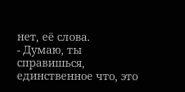нет, её слова.
- Думаю, ты справишься, единственное что, это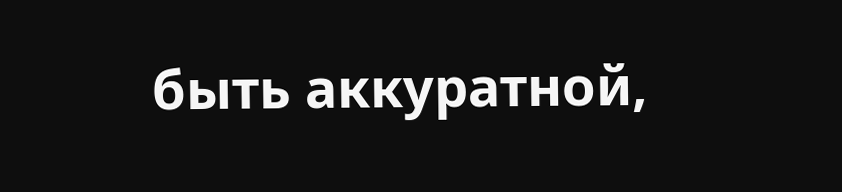быть аккуратной,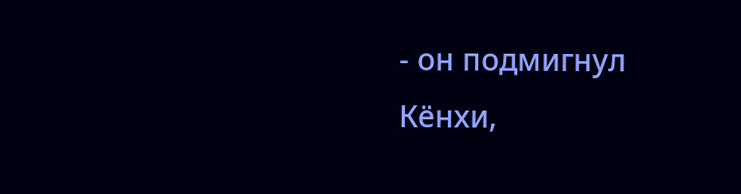- он подмигнул Кёнхи,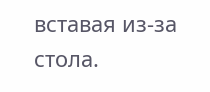вставая из-за стола.